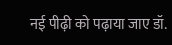नई पीढ़ी को पढ़ाया जाए डॉ.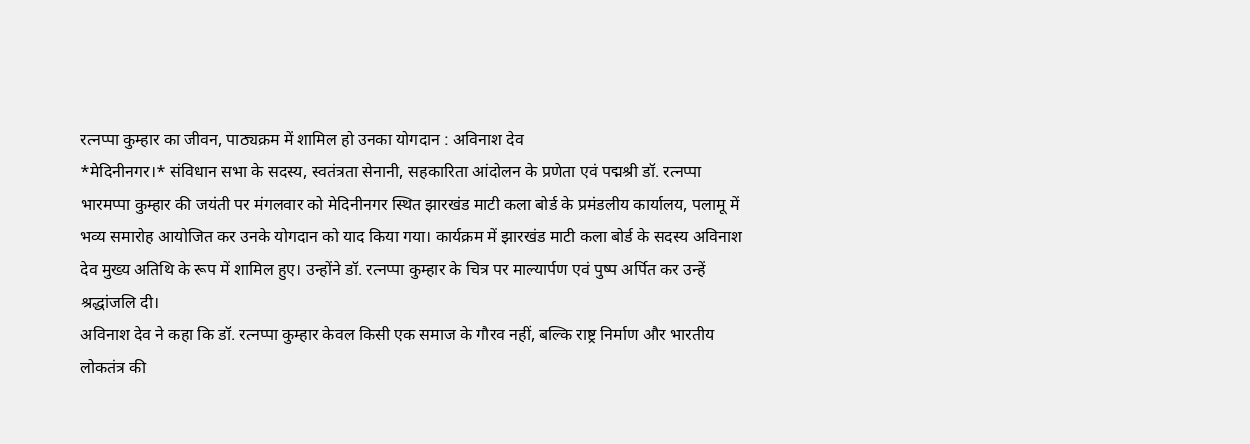रत्नप्पा कुम्हार का जीवन, पाठ्यक्रम में शामिल हो उनका योगदान : अविनाश देव
*मेदिनीनगर।* संविधान सभा के सदस्य, स्वतंत्रता सेनानी, सहकारिता आंदोलन के प्रणेता एवं पद्मश्री डॉ. रत्नप्पा भारमप्पा कुम्हार की जयंती पर मंगलवार को मेदिनीनगर स्थित झारखंड माटी कला बोर्ड के प्रमंडलीय कार्यालय, पलामू में भव्य समारोह आयोजित कर उनके योगदान को याद किया गया। कार्यक्रम में झारखंड माटी कला बोर्ड के सदस्य अविनाश देव मुख्य अतिथि के रूप में शामिल हुए। उन्होंने डॉ. रत्नप्पा कुम्हार के चित्र पर माल्यार्पण एवं पुष्प अर्पित कर उन्हें श्रद्धांजलि दी।
अविनाश देव ने कहा कि डॉ. रत्नप्पा कुम्हार केवल किसी एक समाज के गौरव नहीं, बल्कि राष्ट्र निर्माण और भारतीय लोकतंत्र की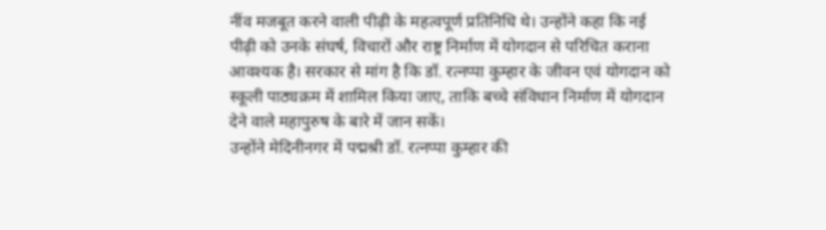नींव मजबूत करने वाली पीढ़ी के महत्वपूर्ण प्रतिनिधि थे। उन्होंने कहा कि नई पीढ़ी को उनके संघर्ष, विचारों और राष्ट्र निर्माण में योगदान से परिचित कराना आवश्यक है। सरकार से मांग है कि डॉ. रत्नप्पा कुम्हार के जीवन एवं योगदान को स्कूली पाठ्यक्रम में शामिल किया जाए, ताकि बच्चे संविधान निर्माण में योगदान देने वाले महापुरुष के बारे में जान सकें।
उन्होंने मेदिनीनगर में पद्मश्री डॉ. रत्नप्पा कुम्हार की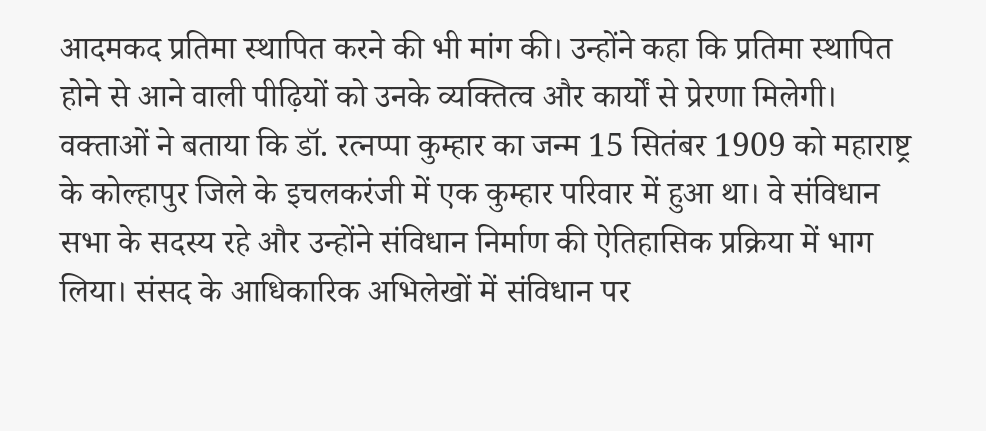आदमकद प्रतिमा स्थापित करने की भी मांग की। उन्होंने कहा कि प्रतिमा स्थापित होने से आने वाली पीढ़ियों को उनके व्यक्तित्व और कार्यों से प्रेरणा मिलेगी।
वक्ताओं ने बताया कि डॉ. रत्नप्पा कुम्हार का जन्म 15 सितंबर 1909 को महाराष्ट्र के कोल्हापुर जिले के इचलकरंजी में एक कुम्हार परिवार में हुआ था। वे संविधान सभा के सदस्य रहे और उन्होंने संविधान निर्माण की ऐतिहासिक प्रक्रिया में भाग लिया। संसद के आधिकारिक अभिलेखों में संविधान पर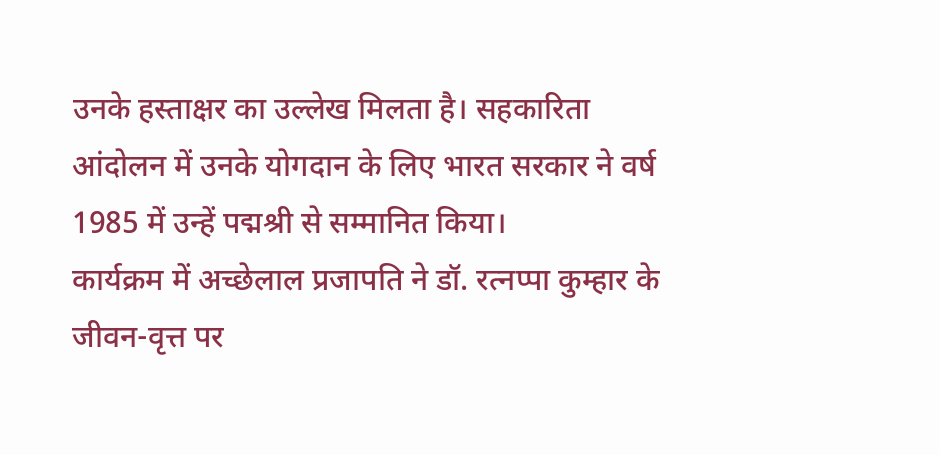उनके हस्ताक्षर का उल्लेख मिलता है। सहकारिता आंदोलन में उनके योगदान के लिए भारत सरकार ने वर्ष 1985 में उन्हें पद्मश्री से सम्मानित किया।
कार्यक्रम में अच्छेलाल प्रजापति ने डॉ. रत्नप्पा कुम्हार के जीवन-वृत्त पर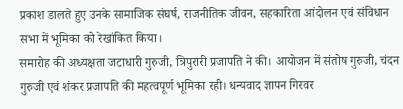प्रकाश डालते हुए उनके सामाजिक संघर्ष, राजनीतिक जीवन, सहकारिता आंदोलन एवं संविधान सभा में भूमिका को रेखांकित किया।
समारोह की अध्यक्षता जटाधारी गुरुजी, त्रिपुरारी प्रजापति ने की। आयोजन में संतोष गुरुजी, चंदन गुरुजी एवं शंकर प्रजापति की महत्वपूर्ण भूमिका रही। धन्यवाद ज्ञापन गिरवर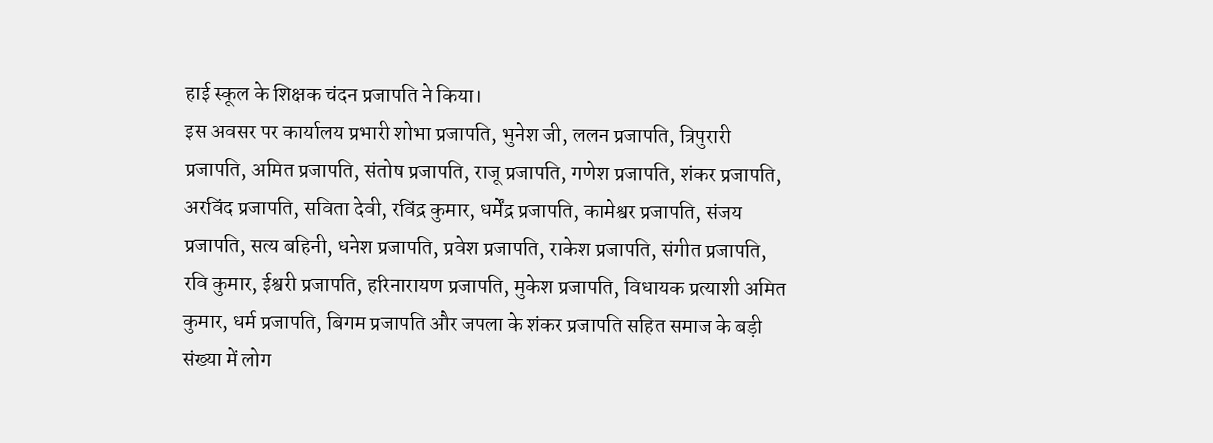हाई स्कूल के शिक्षक चंदन प्रजापति ने किया।
इस अवसर पर कार्यालय प्रभारी शोभा प्रजापति, भुनेश जी, ललन प्रजापति, त्रिपुरारी प्रजापति, अमित प्रजापति, संतोष प्रजापति, राजू प्रजापति, गणेश प्रजापति, शंकर प्रजापति, अरविंद प्रजापति, सविता देवी, रविंद्र कुमार, धर्मेंद्र प्रजापति, कामेश्वर प्रजापति, संजय प्रजापति, सत्य बहिनी, धनेश प्रजापति, प्रवेश प्रजापति, राकेश प्रजापति, संगीत प्रजापति, रवि कुमार, ईश्वरी प्रजापति, हरिनारायण प्रजापति, मुकेश प्रजापति, विधायक प्रत्याशी अमित कुमार, धर्म प्रजापति, बिगम प्रजापति और जपला के शंकर प्रजापति सहित समाज के बड़ी संख्या में लोग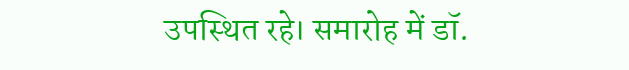उपस्थित रहे। समारोह में डॉ.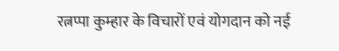रत्नप्पा कुम्हार के विचारों एवं योगदान को नई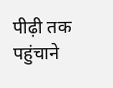पीढ़ी तक पहुंचाने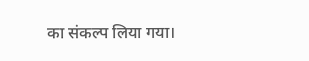का संकल्प लिया गया।